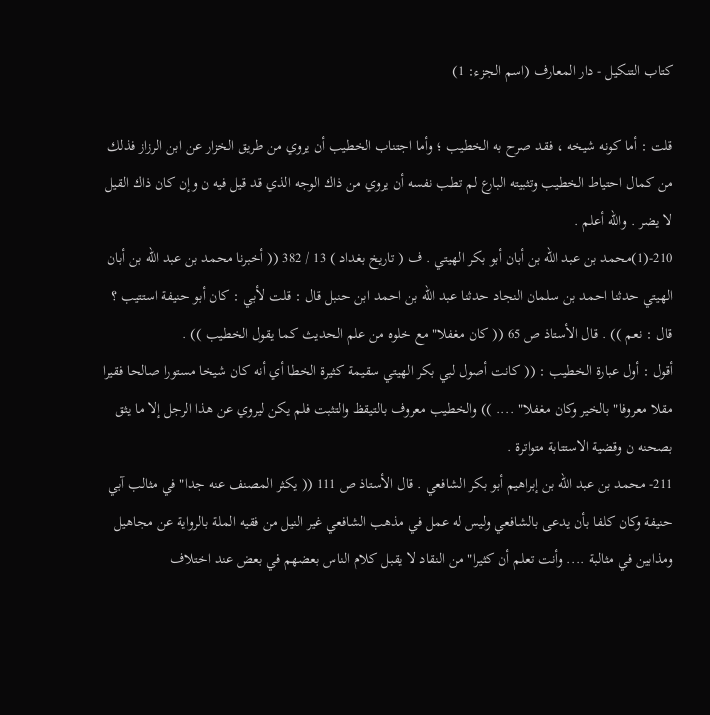كتاب التنكيل - دار المعارف (اسم الجزء: 1)

قلت : أما كونه شيخه ، فقد صرح به الخطيب ؛ وأما اجتناب الخطيب أن يروي من طريق الخزار عن ابن الرزاز فذلك من كمال احتياط الخطيب وتثبيته البارع لم تطب نفسه أن يروي من ذاك الوجه الذي قد قيل فيه ن وإن كان ذاك القيل لا يضر . والله أعلم .
210-(1)محمد بن عبد الله بن أبان أبو بكر الهيتي . ف ( تاريخ بغداد ) 13 / 382 (( أخبرنا محمد بن عبد الله بن أبان الهيتي حدثنا احمد بن سلمان النجاد حدثنا عبد الله بن احمد ابن حنبل قال : قلت لأبي : كان أبو حنيفة استتيب ؟ قال : نعم )) . قال الأستاذ ص 65 (( كان مغفلا" مع خلوه من علم الحديث كما يقول الخطيب )) .
أقول : أول عبارة الخطيب : (( كانت أصول لبي بكر الهيتي سقيمة كثيرة الخطا أي أنه كان شيخا مستورا صالحا فقيرا مقلا معروفا" بالخير وكان مغفلا" .... )) والخطيب معروف بالتيقظ والتثبت فلم يكن ليروي عن هذا الرجل إلا ما يثق بصحنه ن وقضية الاستتابة متواترة .
211- محمد بن عبد الله بن إبراهيم أبو بكر الشافعي . قال الأستاذ ص 111 (( يكثر المصنف عنه جدا" في مثالب آبي حنيفة وكان كلفا بأن يدعى بالشافعي وليس له عمل في مذهب الشافعي غير النيل من فقيه الملة بالرواية عن مجاهيل ومذابين في مثالبة .... وأنت تعلم أن كثيرا" من النقاد لا يقبل كلام الناس بعضهم في بعض عند اختلاف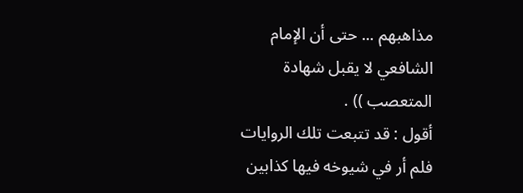مذاهبهم ... حتى أن الإمام الشافعي لا يقبل شهادة المتعصب )) .
أقول : قد تتبعت تلك الروايات فلم أر في شيوخه فيها كذابين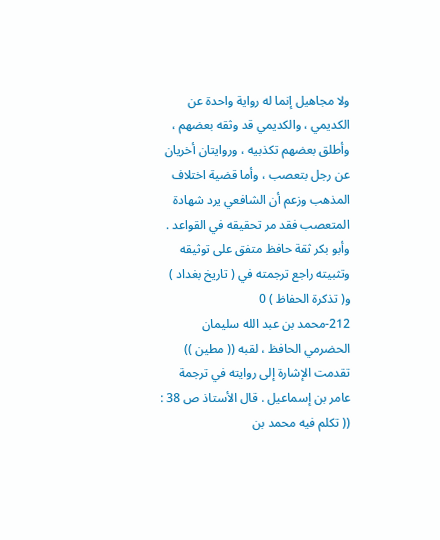ولا مجاهيل إنما له رواية واحدة عن الكديمي ، والكديمي قد وثقه بعضهم ، وأطلق بعضهم تكذبيه ، وروايتان أخريان عن رجل بتعصب ، وأما قضية اختلاف المذهب وزعم أن الشافعي يرد شهادة المتعصب فقد مر تحقيقه في القواعد . وأبو بكر ثقة حافظ متفق على توثيقه وتثبيته راجع ترجمته في ( تاريخ بغداد ) و( تذكرة الحفاظ ) 0
212-محمد بن عبد الله سليمان الحضرمي الحافظ ، لقبه (( مطين )) تقدمت الإشارة إلى روايته في ترجمة عامر بن إسماعيل . قال الأستاذ ص 38 : (( تكلم فيه محمد بن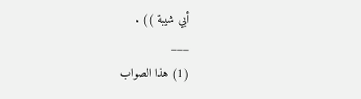أبي شيبة )) .
___
(1) هذا الصواب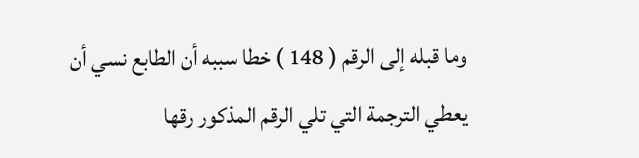وما قبله إلى الرقم ( 148 ) خطا سببه أن الطابع نسي أن يعطي الترجمة التي تلي الرقم المذكور رقها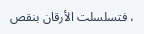، فتسلسلت الأرقان بنقص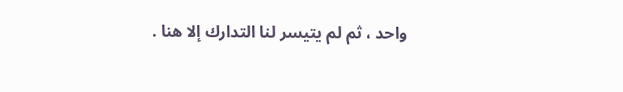واحد ، ثم لم يتيسر لنا التدارك إلا هنا .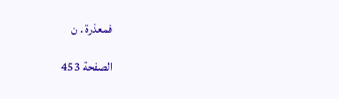فمعذرة . ن

الصفحة 453